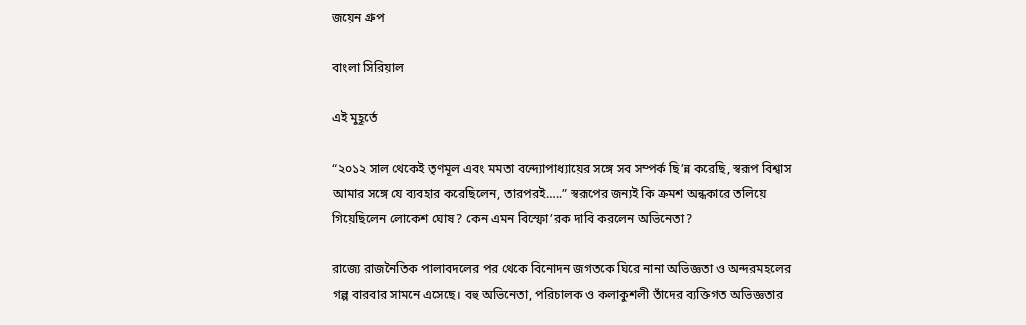জয়েন গ্রুপ

বাংলা সিরিয়াল

এই মুহূর্তে

“২০১২ সাল থেকেই তৃণমূল এবং মমতা বন্দ্যোপাধ্যায়ের সঙ্গে সব সম্পর্ক ছি’ন্ন করেছি, স্বরূপ বিশ্বাস আমার সঙ্গে যে ব্যবহার করেছিলেন, তারপরই…..” স্বরূপের জন্যই কি ক্রমশ অন্ধকারে তলিয়ে গিয়েছিলেন লোকেশ ঘোষ? কেন এমন বিস্ফো’রক দাবি করলেন অভিনেতা?

রাজ্যে রাজনৈতিক পালাবদলের পর থেকে বিনোদন জগতকে ঘিরে নানা অভিজ্ঞতা ও অন্দরমহলের গল্প বারবার সামনে এসেছে। বহু অভিনেতা, পরিচালক ও কলাকুশলী তাঁদের ব্যক্তিগত অভিজ্ঞতার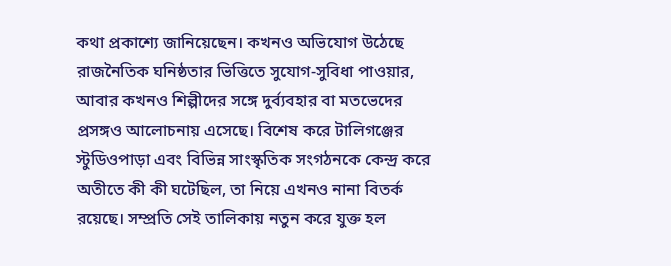কথা প্রকাশ্যে জানিয়েছেন। কখনও অভিযোগ উঠেছে রাজনৈতিক ঘনিষ্ঠতার ভিত্তিতে সুযোগ-সুবিধা পাওয়ার, আবার কখনও শিল্পীদের সঙ্গে দুর্ব্যবহার বা মতভেদের প্রসঙ্গও আলোচনায় এসেছে। বিশেষ করে টালিগঞ্জের স্টুডিওপাড়া এবং বিভিন্ন সাংস্কৃতিক সংগঠনকে কেন্দ্র করে অতীতে কী কী ঘটেছিল, তা নিয়ে এখনও নানা বিতর্ক রয়েছে। সম্প্রতি সেই তালিকায় নতুন করে যুক্ত হল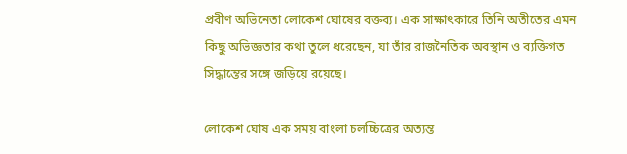প্রবীণ অভিনেতা লোকেশ ঘোষের বক্তব্য। এক সাক্ষাৎকারে তিনি অতীতের এমন কিছু অভিজ্ঞতার কথা তুলে ধরেছেন, যা তাঁর রাজনৈতিক অবস্থান ও ব্যক্তিগত সিদ্ধান্তের সঙ্গে জড়িয়ে রয়েছে।

লোকেশ ঘোষ এক সময় বাংলা চলচ্চিত্রের অত্যন্ত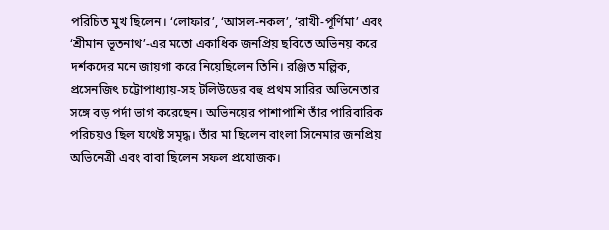পরিচিত মুখ ছিলেন। ‘লোফার’, ‘আসল-নকল’, ‘রাখী-পূর্ণিমা’ এবং ‘শ্রীমান ভূতনাথ’-এর মতো একাধিক জনপ্রিয় ছবিতে অভিনয় করে দর্শকদের মনে জায়গা করে নিয়েছিলেন তিনি। রঞ্জিত মল্লিক, প্রসেনজিৎ চট্টোপাধ্যায়-সহ টলিউডের বহু প্রথম সারির অভিনেতার সঙ্গে বড় পর্দা ভাগ করেছেন। অভিনয়ের পাশাপাশি তাঁর পারিবারিক পরিচয়ও ছিল যথেষ্ট সমৃদ্ধ। তাঁর মা ছিলেন বাংলা সিনেমার জনপ্রিয় অভিনেত্রী এবং বাবা ছিলেন সফল প্রযোজক।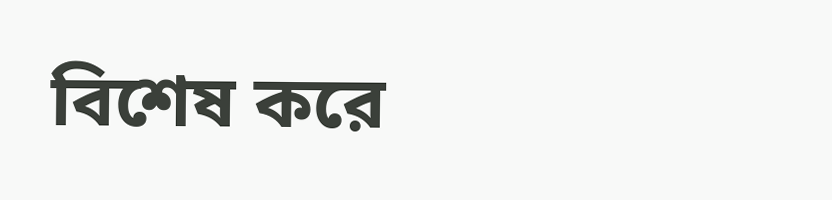বিশেষ করে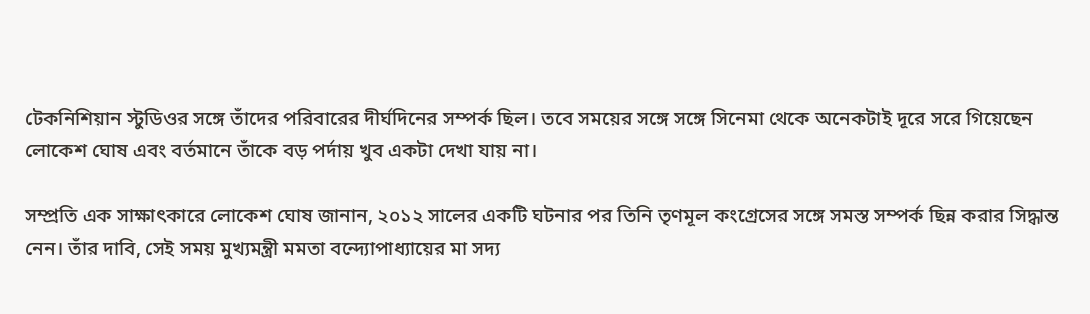টেকনিশিয়ান স্টুডিওর সঙ্গে তাঁদের পরিবারের দীর্ঘদিনের সম্পর্ক ছিল। তবে সময়ের সঙ্গে সঙ্গে সিনেমা থেকে অনেকটাই দূরে সরে গিয়েছেন লোকেশ ঘোষ এবং বর্তমানে তাঁকে বড় পর্দায় খুব একটা দেখা যায় না।

সম্প্রতি এক সাক্ষাৎকারে লোকেশ ঘোষ জানান, ২০১২ সালের একটি ঘটনার পর তিনি তৃণমূল কংগ্রেসের সঙ্গে সমস্ত সম্পর্ক ছিন্ন করার সিদ্ধান্ত নেন। তাঁর দাবি, সেই সময় মুখ্যমন্ত্রী মমতা বন্দ্যোপাধ্যায়ের মা সদ্য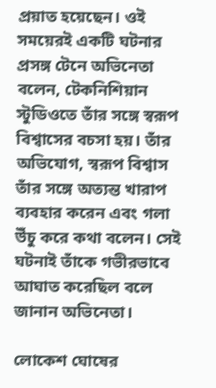প্রয়াত হয়েছেন। ওই সময়েরই একটি ঘটনার প্রসঙ্গ টেনে অভিনেতা বলেন, টেকনিশিয়ান স্টুডিওতে তাঁর সঙ্গে স্বরূপ বিশ্বাসের বচসা হয়। তাঁর অভিযোগ, স্বরূপ বিশ্বাস তাঁর সঙ্গে অত্যন্ত খারাপ ব্যবহার করেন এবং গলা উঁচু করে কথা বলেন। সেই ঘটনাই তাঁকে গভীরভাবে আঘাত করেছিল বলে জানান অভিনেতা।

লোকেশ ঘোষের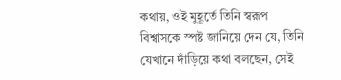কথায়, ওই মুহূর্তে তিনি স্বরূপ বিশ্বাসকে স্পষ্ট জানিয়ে দেন যে, তিনি যেখানে দাঁড়িয়ে কথা বলছেন, সেই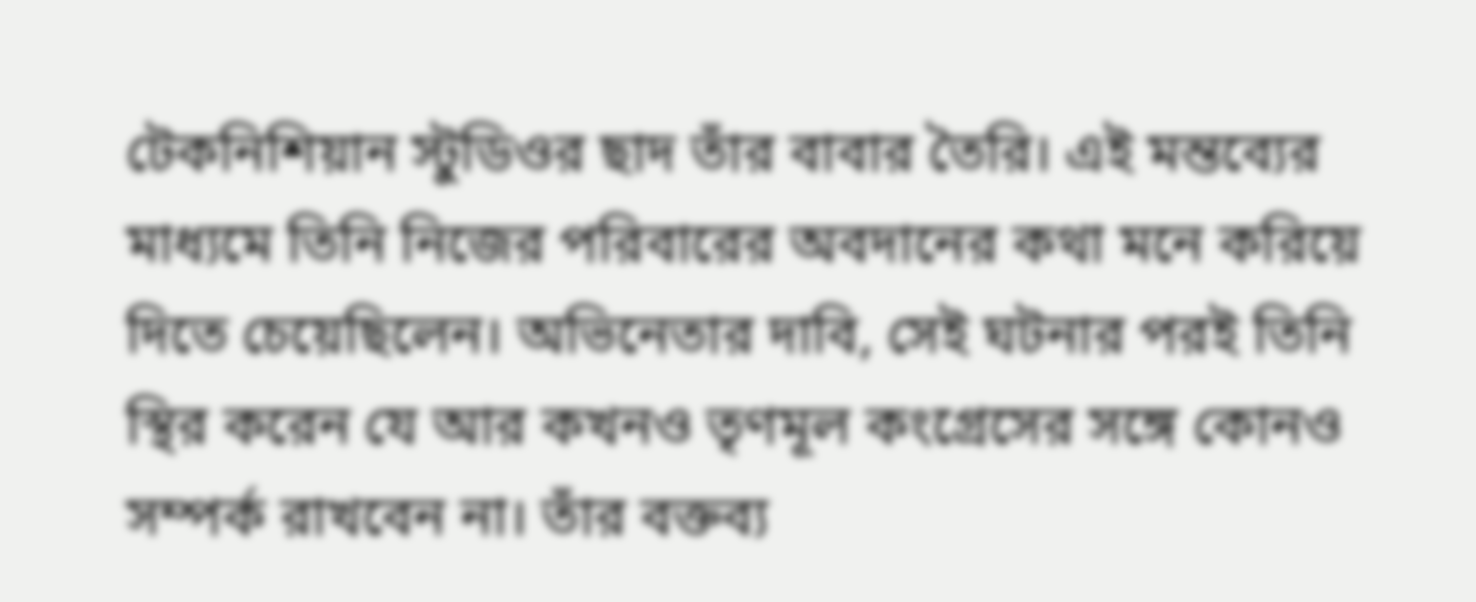টেকনিশিয়ান স্টুডিওর ছাদ তাঁর বাবার তৈরি। এই মন্তব্যের মাধ্যমে তিনি নিজের পরিবারের অবদানের কথা মনে করিয়ে দিতে চেয়েছিলেন। অভিনেতার দাবি, সেই ঘটনার পরই তিনি স্থির করেন যে আর কখনও তৃণমূল কংগ্রেসের সঙ্গে কোনও সম্পর্ক রাখবেন না। তাঁর বক্তব্য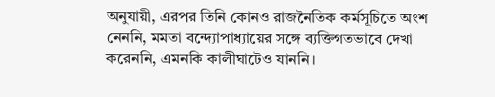অনুযায়ী, এরপর তিনি কোনও রাজনৈতিক কর্মসূচিতে অংশ নেননি, মমতা বন্দ্যোপাধ্যায়ের সঙ্গে ব্যক্তিগতভাবে দেখা করেননি, এমনকি কালীঘাটেও যাননি।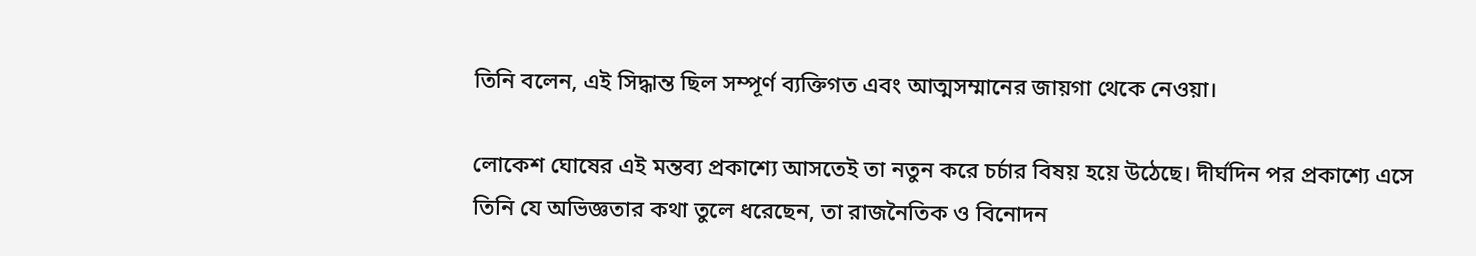তিনি বলেন, এই সিদ্ধান্ত ছিল সম্পূর্ণ ব্যক্তিগত এবং আত্মসম্মানের জায়গা থেকে নেওয়া।

লোকেশ ঘোষের এই মন্তব্য প্রকাশ্যে আসতেই তা নতুন করে চর্চার বিষয় হয়ে উঠেছে। দীর্ঘদিন পর প্রকাশ্যে এসে তিনি যে অভিজ্ঞতার কথা তুলে ধরেছেন, তা রাজনৈতিক ও বিনোদন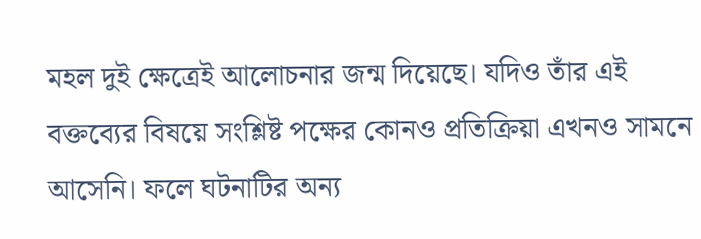মহল দুই ক্ষেত্রেই আলোচনার জন্ম দিয়েছে। যদিও তাঁর এই বক্তব্যের বিষয়ে সংশ্লিষ্ট পক্ষের কোনও প্রতিক্রিয়া এখনও সামনে আসেনি। ফলে ঘটনাটির অন্য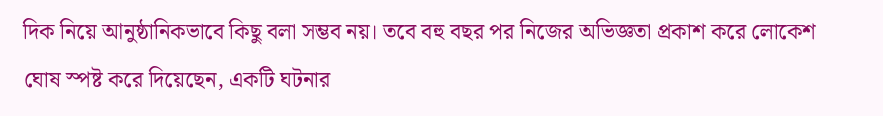দিক নিয়ে আনুষ্ঠানিকভাবে কিছু বলা সম্ভব নয়। তবে বহু বছর পর নিজের অভিজ্ঞতা প্রকাশ করে লোকেশ ঘোষ স্পষ্ট করে দিয়েছেন, একটি ঘটনার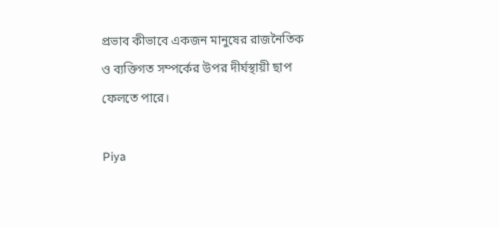প্রভাব কীভাবে একজন মানুষের রাজনৈতিক ও ব্যক্তিগত সম্পর্কের উপর দীর্ঘস্থায়ী ছাপ ফেলতে পারে।

Piya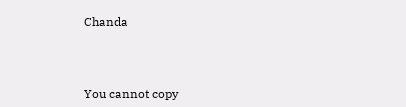Chanda



You cannot copy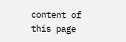content of this page